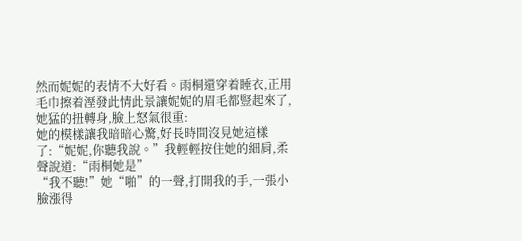然而妮妮的表情不大好看。雨桐還穿着睡衣,正用毛巾擦着溼發此情此景讓妮妮的眉毛都豎起來了,她猛的扭轉身,臉上怒氣很重:
她的模樣讓我暗暗心驚,好長時間沒見她這樣了:“妮妮,你聽我說。”我輕輕按住她的細肩,柔聲說道:“雨桐她是”
“我不聽!”她“啪”的一聲,打開我的手,一張小臉漲得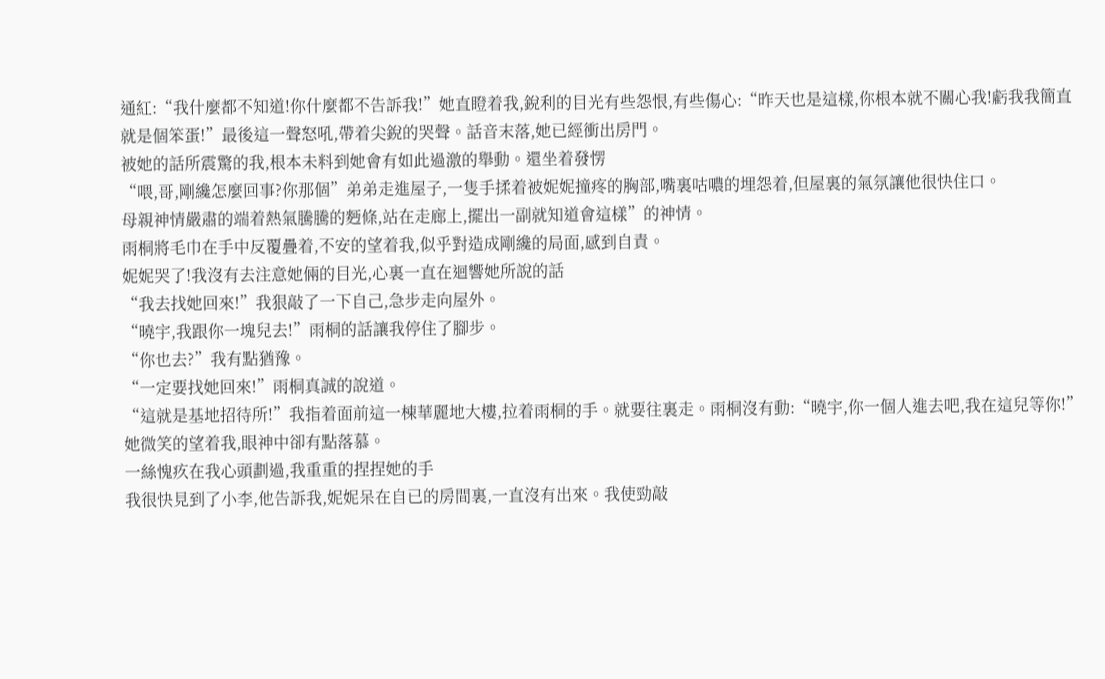通紅:“我什麼都不知道!你什麼都不告訴我!”她直瞪着我,銳利的目光有些怨恨,有些傷心:“昨天也是這樣,你根本就不關心我!虧我我簡直就是個笨蛋!”最後這一聲怒吼,帶着尖銳的哭聲。話音末落,她已經衝出房門。
被她的話所震驚的我,根本未料到她會有如此過激的舉動。還坐着發愣
“喂,哥,剛纔怎麼回事?你那個”弟弟走進屋子,一隻手揉着被妮妮撞疼的胸部,嘴裏咕噥的埋怨着,但屋裏的氣氛讓他很快住口。
母親神情嚴肅的端着熱氣騰騰的麪條,站在走廊上,擺出一副就知道會這樣”的神情。
雨桐將毛巾在手中反覆疊着,不安的望着我,似乎對造成剛纔的局面,感到自責。
妮妮哭了!我沒有去注意她倆的目光,心裏一直在迴響她所說的話
“我去找她回來!”我狠敲了一下自己,急步走向屋外。
“曉宇,我跟你一塊兒去!”雨桐的話讓我停住了腳步。
“你也去?”我有點猶豫。
“一定要找她回來!”雨桐真誠的說道。
“這就是基地招待所!”我指着面前這一棟華麗地大樓,拉着雨桐的手。就要往裏走。雨桐沒有動:“曉宇,你一個人進去吧,我在這兒等你!”
她微笑的望着我,眼神中卻有點落慕。
一絲愧疚在我心頭劃過,我重重的捏捏她的手
我很快見到了小李,他告訴我,妮妮呆在自已的房間裏,一直沒有出來。我使勁敲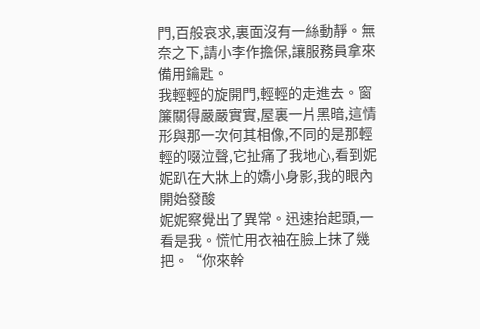門,百般哀求,裏面沒有一絲動靜。無奈之下,請小李作擔保,讓服務員拿來備用鑰匙。
我輕輕的旋開門,輕輕的走進去。窗簾關得嚴嚴實實,屋裏一片黑暗,這情形與那一次何其相像,不同的是那輕輕的啜泣聲,它扯痛了我地心,看到妮妮趴在大牀上的嬌小身影,我的眼內開始發酸
妮妮察覺出了異常。迅速抬起頭,一看是我。慌忙用衣袖在臉上抹了幾把。“你來幹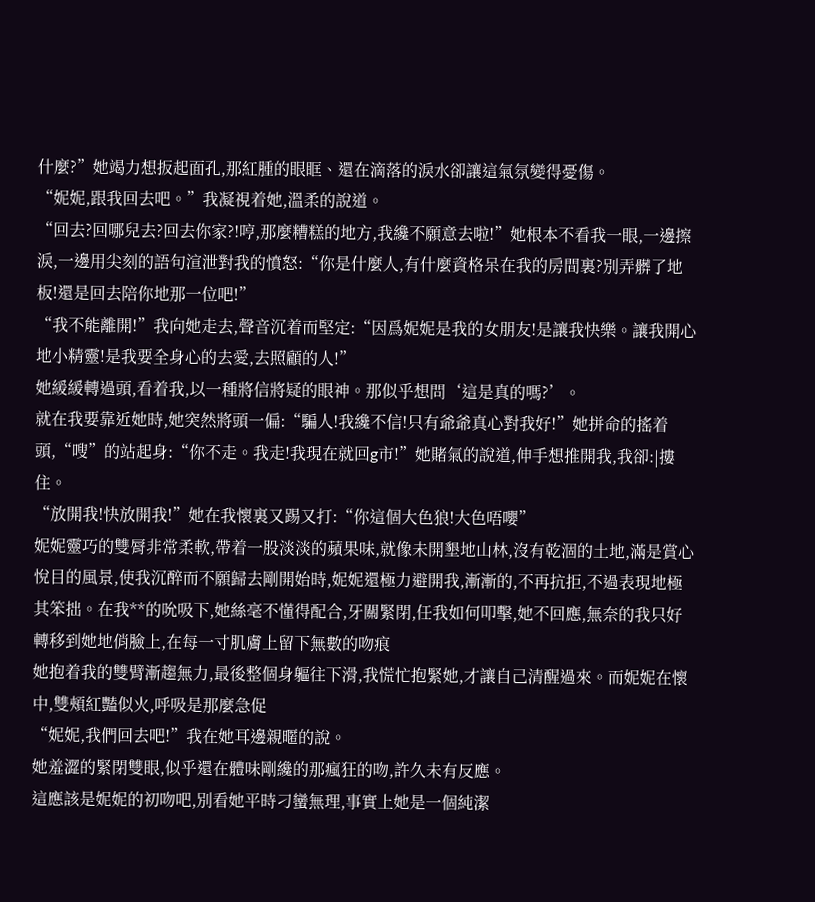什麼?”她竭力想扳起面孔,那紅腫的眼眶、還在滴落的淚水卻讓這氣氛變得憂傷。
“妮妮,跟我回去吧。”我凝視着她,溫柔的說道。
“回去?回哪兒去?回去你家?!哼,那麼糟糕的地方,我纔不願意去啦!”她根本不看我一眼,一邊擦淚,一邊用尖刻的語句渲泄對我的憤怒:“你是什麼人,有什麼資格呆在我的房間裏?別弄髒了地板!還是回去陪你地那一位吧!”
“我不能離開!”我向她走去,聲音沉着而堅定:“因爲妮妮是我的女朋友!是讓我快樂。讓我開心地小精靈!是我要全身心的去愛,去照顧的人!”
她緩緩轉過頭,看着我,以一種將信將疑的眼神。那似乎想問‘這是真的嗎?’。
就在我要靠近她時,她突然將頭一偏:“騙人!我纔不信!只有爺爺真心對我好!”她拼命的搖着頭,“嗖”的站起身:“你不走。我走!我現在就回g市!”她賭氣的說道,伸手想推開我,我卻:|摟住。
“放開我!快放開我!”她在我懷裏又踢又打:“你這個大色狼!大色唔嚶”
妮妮靈巧的雙脣非常柔軟,帶着一股淡淡的蘋果味,就像未開墾地山林,沒有乾涸的土地,滿是賞心悅目的風景,使我沉醉而不願歸去剛開始時,妮妮還極力避開我,漸漸的,不再抗拒,不過表現地極其笨拙。在我**的吮吸下,她絲毫不懂得配合,牙關緊閉,任我如何叩擊,她不回應,無奈的我只好轉移到她地俏臉上,在每一寸肌膚上留下無數的吻痕
她抱着我的雙臂漸趨無力,最後整個身軀往下滑,我慌忙抱緊她,才讓自己清醒過來。而妮妮在懷中,雙頰紅豔似火,呼吸是那麼急促
“妮妮,我們回去吧!”我在她耳邊親暱的說。
她羞澀的緊閉雙眼,似乎還在體味剛纔的那瘋狂的吻,許久未有反應。
這應該是妮妮的初吻吧,別看她平時刁蠻無理,事實上她是一個純潔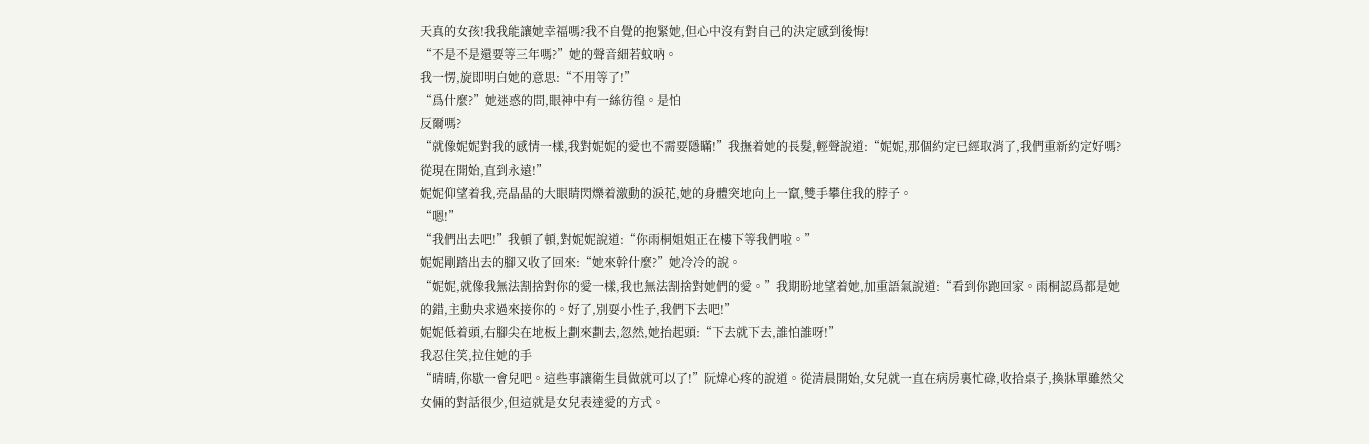天真的女孩!我我能讓她幸福嗎?我不自覺的抱緊她,但心中沒有對自己的決定感到後悔!
“不是不是還要等三年嗎?”她的聲音細若蚊吶。
我一愣,旋即明白她的意思:“不用等了!”
“爲什麼?”她迷惑的問,眼神中有一絲彷徨。是怕
反爾嗎?
“就像妮妮對我的感情一樣,我對妮妮的愛也不需要隱瞞!”我撫着她的長髮,輕聲說道:“妮妮,那個約定已經取消了,我們重新約定好嗎?從現在開始,直到永遠!”
妮妮仰望着我,亮晶晶的大眼睛閃爍着激動的淚花,她的身體突地向上一竄,雙手攀住我的脖子。
“嗯!”
“我們出去吧!”我頓了頓,對妮妮說道:“你雨桐姐姐正在樓下等我們啦。”
妮妮剛踏出去的腳又收了回來:“她來幹什麼?”她冷冷的說。
“妮妮,就像我無法割捨對你的愛一樣,我也無法割捨對她們的愛。”我期盼地望着她,加重語氣說道:“看到你跑回家。雨桐認爲都是她的錯,主動央求過來接你的。好了,別耍小性子,我們下去吧!”
妮妮低着頭,右腳尖在地板上劃來劃去,忽然,她抬起頭:“下去就下去,誰怕誰呀!”
我忍住笑,拉住她的手
“晴晴,你歇一會兒吧。這些事讓衛生員做就可以了!”阮煒心疼的說道。從清晨開始,女兒就一直在病房裏忙碌,收拾桌子,換牀單雖然父女倆的對話很少,但這就是女兒表達愛的方式。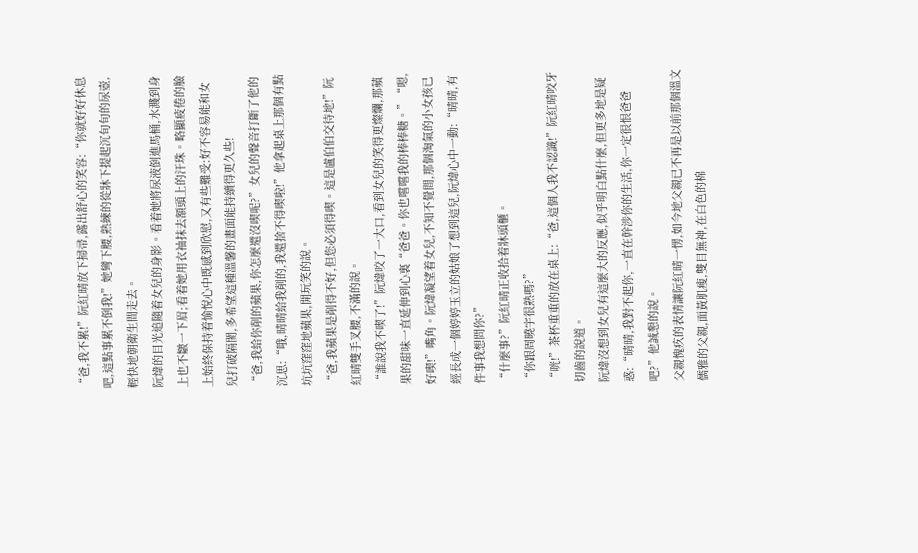“爸,我不累!”阮紅晴放下掃帚,露出舒心的笑容:“你就好好休息吧,這點事累不倒我!”她彎下腰,熟練的從牀下提起沉旬旬的尿壺,輕快地朝衛生間走去。
阮煒的目光追隨着女兒的身影。看着她將尿液倒進馬桶,水濺到身上也不皺一下眉;看着她用衣袖抹去額頭上的汗珠。略顯疲倦的臉上始終保持着愉悅心中既感到欣慰,又有些難受:好不容易能和女兒打破隔閡,多希望這種溫馨的畫面能持續得更久些!
“爸,我給你削的蘋果,你怎麼還沒喫呢?”女兒的聲音打斷了他的沉思:“哦,晴晴給我削的,我還捨不得喫啦!”他拿起桌上那個有點坑坑窪窪地蘋果,開玩笑的說。
“爸,我蘋果是削得不好,但您必須得喫。這是盧伯伯交待地!”阮紅晴雙手叉腰,不滿的說。
“誰說我不喫了!”阮煒咬了一大口,看到女兒的笑得更燦爛,那蘋果的甜味一直延伸到心裏“爸爸。你也嚐嚐我的棒棒糖。”“嗯,好喫!”嘴角。阮煒凝望着女兒,不知不覺間,那個淘氣的小女孩已經長成一個婷婷玉立的姑娘了想到這兒,阮煒心中一動:“晴晴,有件事我想問你?”
“什麼事?”阮紅晴正收拾着牀頭櫃。
“你跟周曉宇很熟嗎?”
“咣!”茶杯重重的放在桌上:“爸,這個人我不認識!”阮紅晴咬牙切齒的說道。
阮煒沒想到女兒有這麼大的反應,似乎明白點什麼,但更多地是疑惑:“晴晴,我對不起你,一直在幹涉你的生活,你一定很恨爸爸吧?”他誠懇的說。
父親愧疚的表情讓阮紅晴一愣,如今地父親已不再是以前那個溫文儒雅的父親,面黃肌瘦,雙目無神,在白色的棉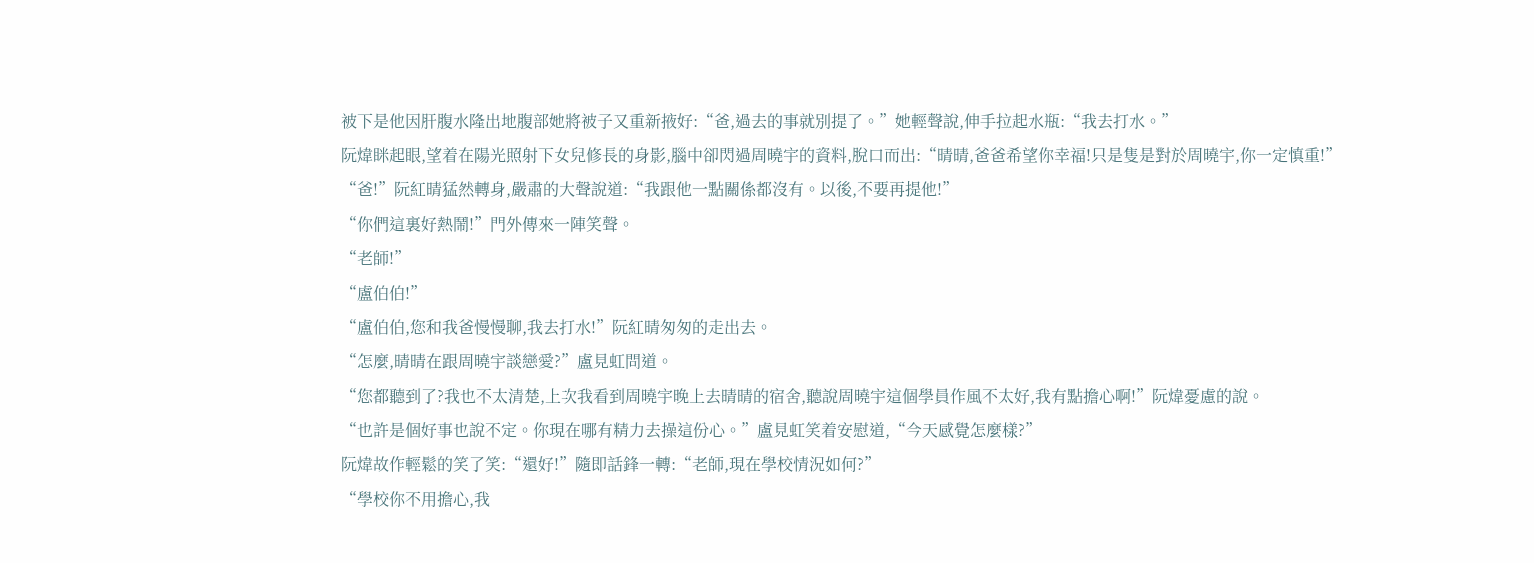被下是他因肝腹水隆出地腹部她將被子又重新掖好:“爸,過去的事就別提了。”她輕聲說,伸手拉起水瓶:“我去打水。”
阮煒眯起眼,望着在陽光照射下女兒修長的身影,腦中卻閃過周曉宇的資料,脫口而出:“晴晴,爸爸希望你幸福!只是隻是對於周曉宇,你一定慎重!”
“爸!”阮紅晴猛然轉身,嚴肅的大聲說道:“我跟他一點關係都沒有。以後,不要再提他!”
“你們這裏好熱鬧!”門外傳來一陣笑聲。
“老師!”
“盧伯伯!”
“盧伯伯,您和我爸慢慢聊,我去打水!”阮紅晴匆匆的走出去。
“怎麼,晴晴在跟周曉宇談戀愛?”盧見虹問道。
“您都聽到了?我也不太清楚,上次我看到周曉宇晚上去晴晴的宿舍,聽說周曉宇這個學員作風不太好,我有點擔心啊!”阮煒憂慮的說。
“也許是個好事也說不定。你現在哪有精力去操這份心。”盧見虹笑着安慰道,“今天感覺怎麼樣?”
阮煒故作輕鬆的笑了笑:“還好!”隨即話鋒一轉:“老師,現在學校情況如何?”
“學校你不用擔心,我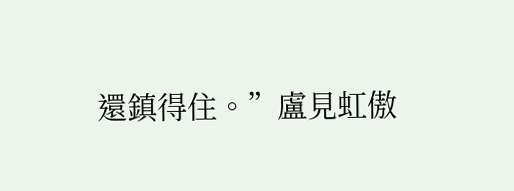還鎮得住。”盧見虹傲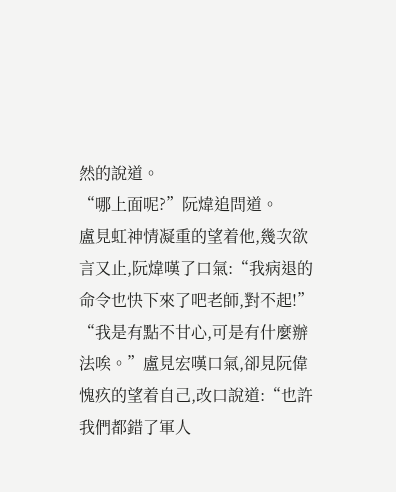然的說道。
“哪上面呢?”阮煒追問道。
盧見虹神情凝重的望着他,幾次欲言又止,阮煒嘆了口氣:“我病退的命令也快下來了吧老師,對不起!”
“我是有點不甘心,可是有什麼辦法唉。”盧見宏嘆口氣,卻見阮偉愧疚的望着自己,改口說道:“也許我們都錯了軍人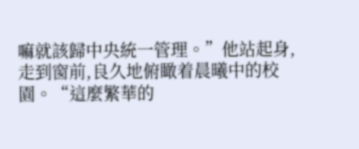嘛就該歸中央統一管理。”他站起身,走到窗前,良久地俯瞰着晨曦中的校園。“這麼繁華的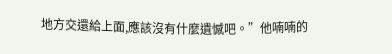地方交還給上面,應該沒有什麼遺憾吧。”他喃喃的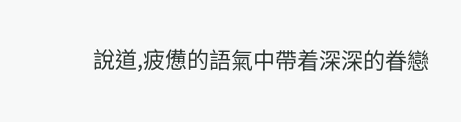說道,疲憊的語氣中帶着深深的眷戀